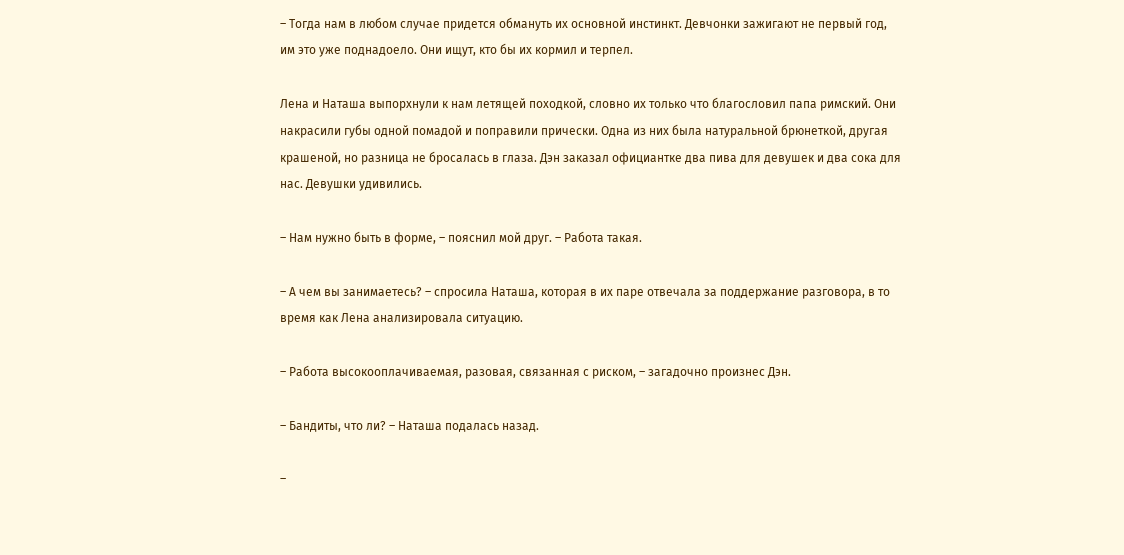– Тогда нам в любом случае придется обмануть их основной инстинкт. Девчонки зажигают не первый год, им это уже поднадоело. Они ищут, кто бы их кормил и терпел.

Лена и Наташа выпорхнули к нам летящей походкой, словно их только что благословил папа римский. Они накрасили губы одной помадой и поправили прически. Одна из них была натуральной брюнеткой, другая крашеной, но разница не бросалась в глаза. Дэн заказал официантке два пива для девушек и два сока для нас. Девушки удивились.

– Нам нужно быть в форме, – пояснил мой друг. – Работа такая.

– А чем вы занимаетесь? – спросила Наташа, которая в их паре отвечала за поддержание разговора, в то время как Лена анализировала ситуацию.

– Работа высокооплачиваемая, разовая, связанная с риском, – загадочно произнес Дэн.

– Бандиты, что ли? – Наташа подалась назад.

–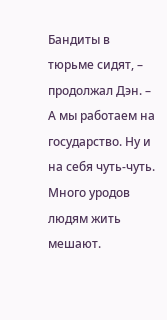Бандиты в тюрьме сидят, – продолжал Дэн. – А мы работаем на государство. Ну и на себя чуть-чуть. Много уродов людям жить мешают.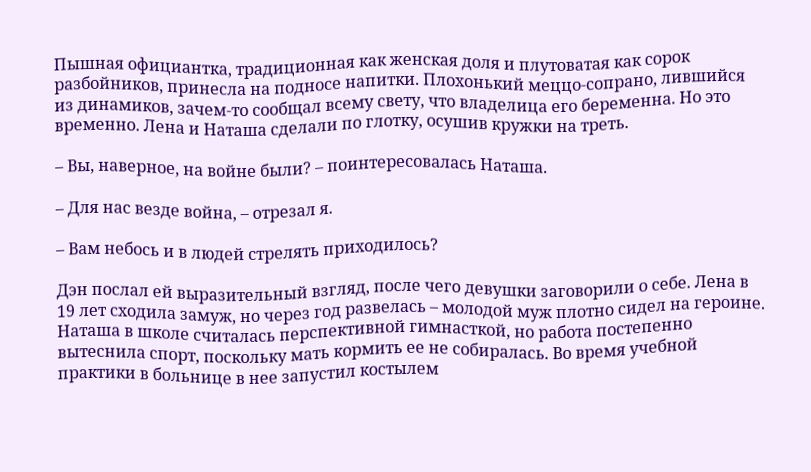Пышная официантка, традиционная как женская доля и плутоватая как сорок разбойников, принесла на подносе напитки. Плохонький меццо-сопрано, лившийся из динамиков, зачем-то сообщал всему свету, что владелица его беременна. Но это временно. Лена и Наташа сделали по глотку, осушив кружки на треть.

– Вы, наверное, на войне были? – поинтересовалась Наташа.

– Для нас везде война, – отрезал я.

– Вам небось и в людей стрелять приходилось?

Дэн послал ей выразительный взгляд, после чего девушки заговорили о себе. Лена в 19 лет сходила замуж, но через год развелась – молодой муж плотно сидел на героине. Наташа в школе считалась перспективной гимнасткой, но работа постепенно вытеснила спорт, поскольку мать кормить ее не собиралась. Во время учебной практики в больнице в нее запустил костылем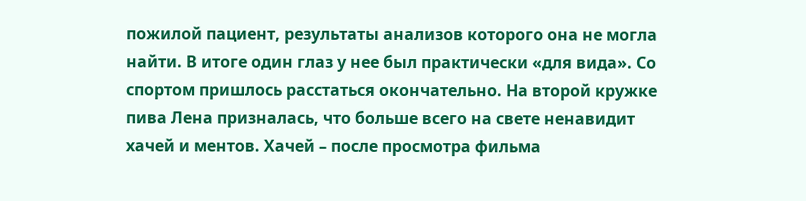пожилой пациент, результаты анализов которого она не могла найти. В итоге один глаз у нее был практически «для вида». Со спортом пришлось расстаться окончательно. На второй кружке пива Лена призналась, что больше всего на свете ненавидит хачей и ментов. Хачей – после просмотра фильма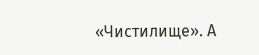«Чистилище». А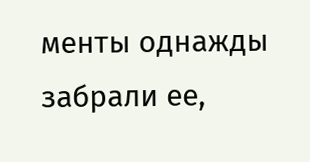менты однажды забрали ее,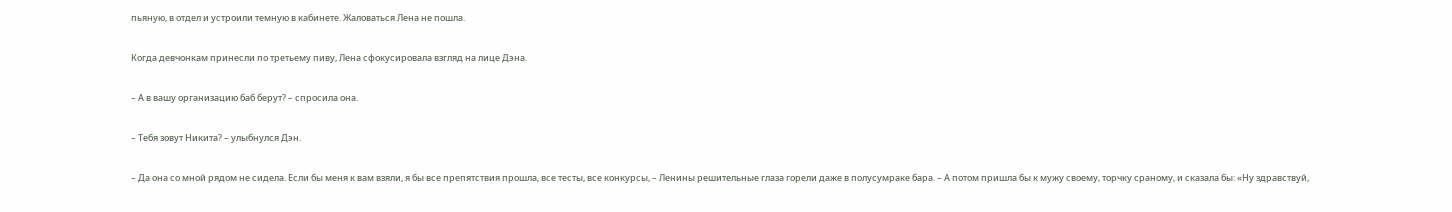пьяную, в отдел и устроили темную в кабинете. Жаловаться Лена не пошла.

Когда девчонкам принесли по третьему пиву, Лена сфокусировала взгляд на лице Дэна.

– А в вашу организацию баб берут? – спросила она.

– Тебя зовут Никита? – улыбнулся Дэн.

– Да она со мной рядом не сидела. Если бы меня к вам взяли, я бы все препятствия прошла, все тесты, все конкурсы, – Ленины решительные глаза горели даже в полусумраке бара. – А потом пришла бы к мужу своему, торчку сраному, и сказала бы: «Ну здравствуй,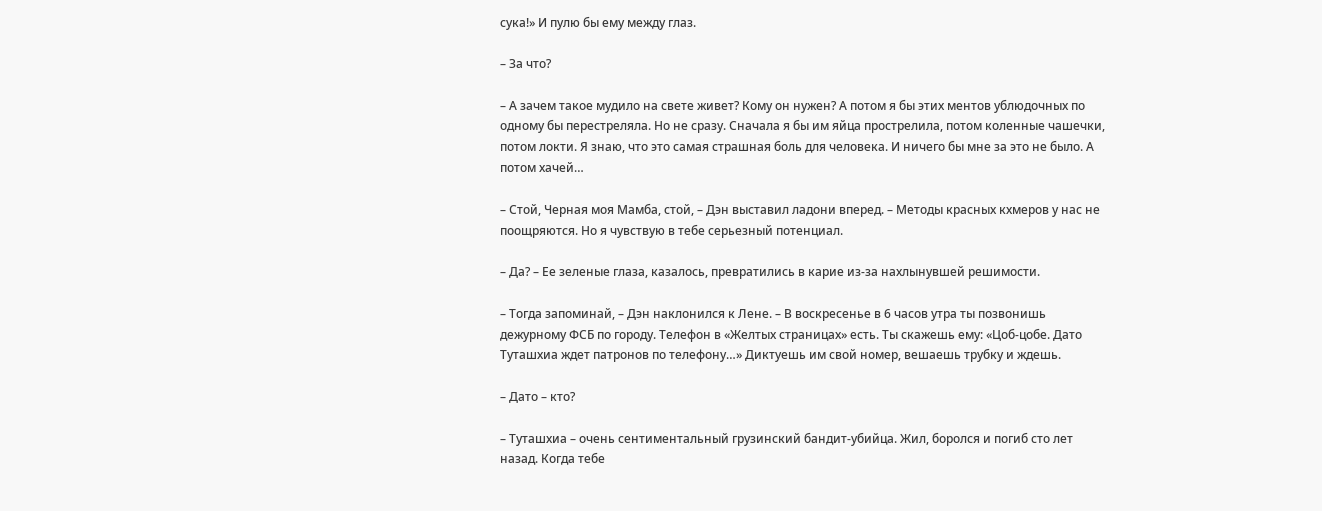сука!» И пулю бы ему между глаз.

– За что?

– А зачем такое мудило на свете живет? Кому он нужен? А потом я бы этих ментов ублюдочных по одному бы перестреляла. Но не сразу. Сначала я бы им яйца прострелила, потом коленные чашечки, потом локти. Я знаю, что это самая страшная боль для человека. И ничего бы мне за это не было. А потом хачей…

– Стой, Черная моя Мамба, стой, – Дэн выставил ладони вперед. – Методы красных кхмеров у нас не поощряются. Но я чувствую в тебе серьезный потенциал.

– Да? – Ее зеленые глаза, казалось, превратились в карие из-за нахлынувшей решимости.

– Тогда запоминай, – Дэн наклонился к Лене. – В воскресенье в 6 часов утра ты позвонишь дежурному ФСБ по городу. Телефон в «Желтых страницах» есть. Ты скажешь ему: «Цоб-цобе. Дато Туташхиа ждет патронов по телефону…» Диктуешь им свой номер, вешаешь трубку и ждешь.

– Дато – кто?

– Туташхиа – очень сентиментальный грузинский бандит-убийца. Жил, боролся и погиб сто лет назад. Когда тебе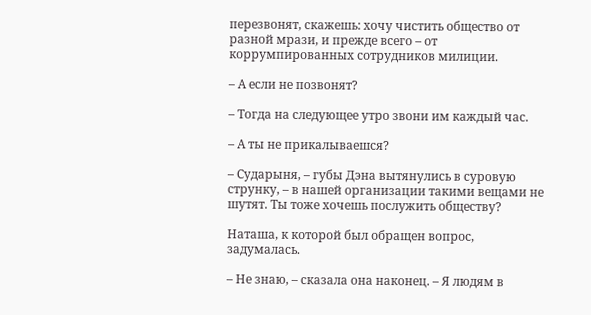перезвонят, скажешь: хочу чистить общество от разной мрази, и прежде всего – от коррумпированных сотрудников милиции.

– А если не позвонят?

– Тогда на следующее утро звони им каждый час.

– А ты не прикалываешся?

– Сударыня, – губы Дэна вытянулись в суровую струнку, – в нашей организации такими вещами не шутят. Ты тоже хочешь послужить обществу?

Наташа, к которой был обращен вопрос, задумалась.

– Не знаю, – сказала она наконец. – Я людям в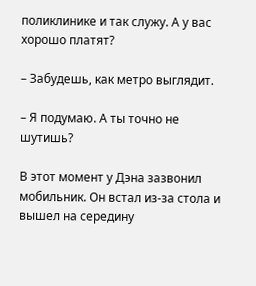поликлинике и так служу. А у вас хорошо платят?

– Забудешь, как метро выглядит.

– Я подумаю. А ты точно не шутишь?

В этот момент у Дэна зазвонил мобильник. Он встал из-за стола и вышел на середину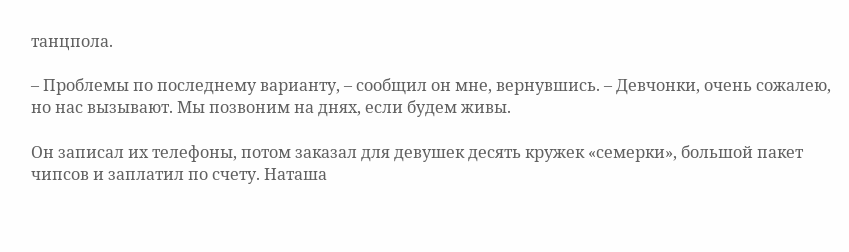танцпола.

– Проблемы по последнему варианту, – сообщил он мне, вернувшись. – Девчонки, очень сожалею, но нас вызывают. Мы позвоним на днях, если будем живы.

Он записал их телефоны, потом заказал для девушек десять кружек «семерки», большой пакет чипсов и заплатил по счету. Наташа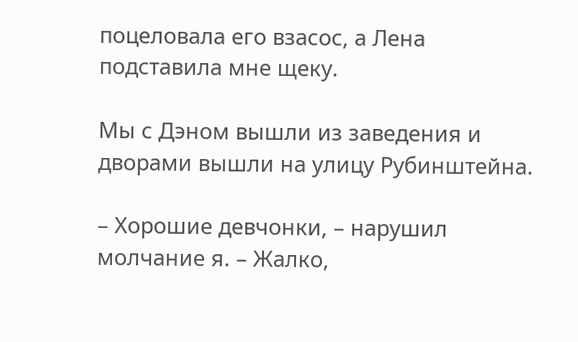поцеловала его взасос, а Лена подставила мне щеку.

Мы с Дэном вышли из заведения и дворами вышли на улицу Рубинштейна.

– Хорошие девчонки, – нарушил молчание я. – Жалко,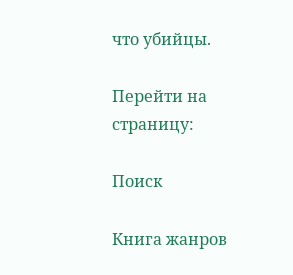что убийцы.

Перейти на страницу:

Поиск

Книга жанров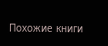Похожие книги